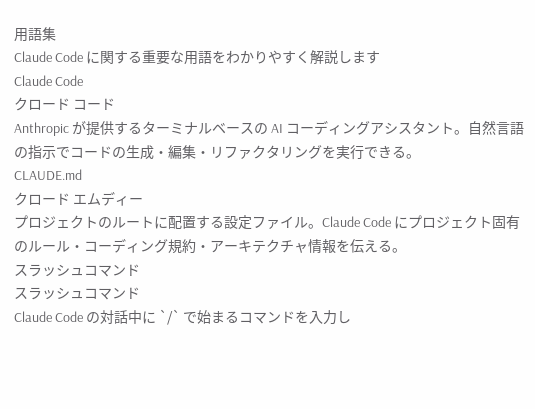用語集
Claude Code に関する重要な用語をわかりやすく解説します
Claude Code
クロード コード
Anthropic が提供するターミナルベースの AI コーディングアシスタント。自然言語の指示でコードの生成・編集・リファクタリングを実行できる。
CLAUDE.md
クロード エムディー
プロジェクトのルートに配置する設定ファイル。Claude Code にプロジェクト固有のルール・コーディング規約・アーキテクチャ情報を伝える。
スラッシュコマンド
スラッシュコマンド
Claude Code の対話中に `/` で始まるコマンドを入力し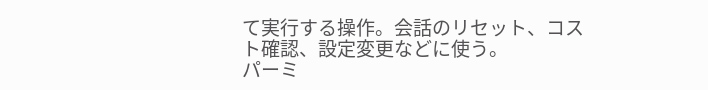て実行する操作。会話のリセット、コスト確認、設定変更などに使う。
パーミ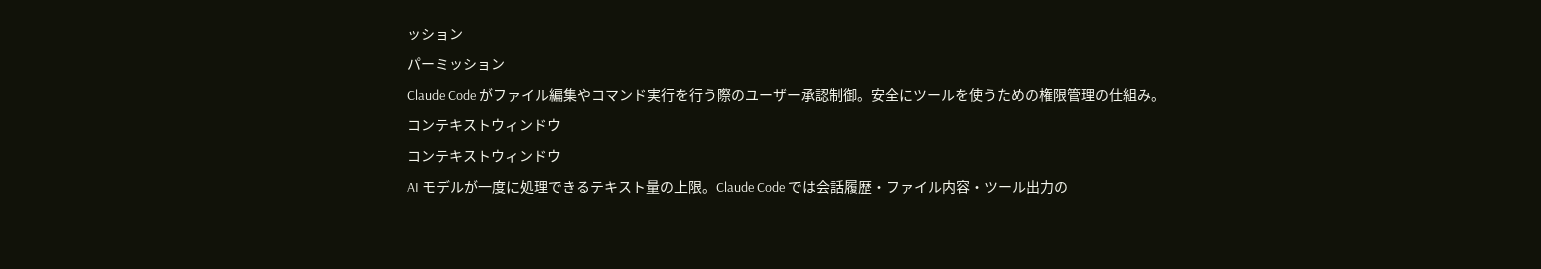ッション
パーミッション
Claude Code がファイル編集やコマンド実行を行う際のユーザー承認制御。安全にツールを使うための権限管理の仕組み。
コンテキストウィンドウ
コンテキストウィンドウ
AI モデルが一度に処理できるテキスト量の上限。Claude Code では会話履歴・ファイル内容・ツール出力の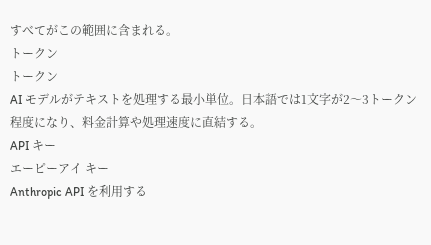すべてがこの範囲に含まれる。
トークン
トークン
AI モデルがテキストを処理する最小単位。日本語では1文字が2〜3トークン程度になり、料金計算や処理速度に直結する。
API キー
エーピーアイ キー
Anthropic API を利用する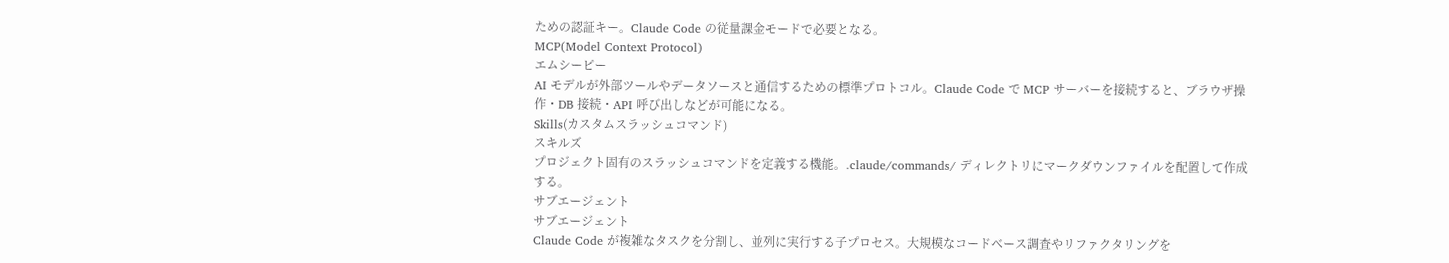ための認証キー。Claude Code の従量課金モードで必要となる。
MCP(Model Context Protocol)
エムシーピー
AI モデルが外部ツールやデータソースと通信するための標準プロトコル。Claude Code で MCP サーバーを接続すると、ブラウザ操作・DB 接続・API 呼び出しなどが可能になる。
Skills(カスタムスラッシュコマンド)
スキルズ
プロジェクト固有のスラッシュコマンドを定義する機能。.claude/commands/ ディレクトリにマークダウンファイルを配置して作成する。
サブエージェント
サブエージェント
Claude Code が複雑なタスクを分割し、並列に実行する子プロセス。大規模なコードベース調査やリファクタリングを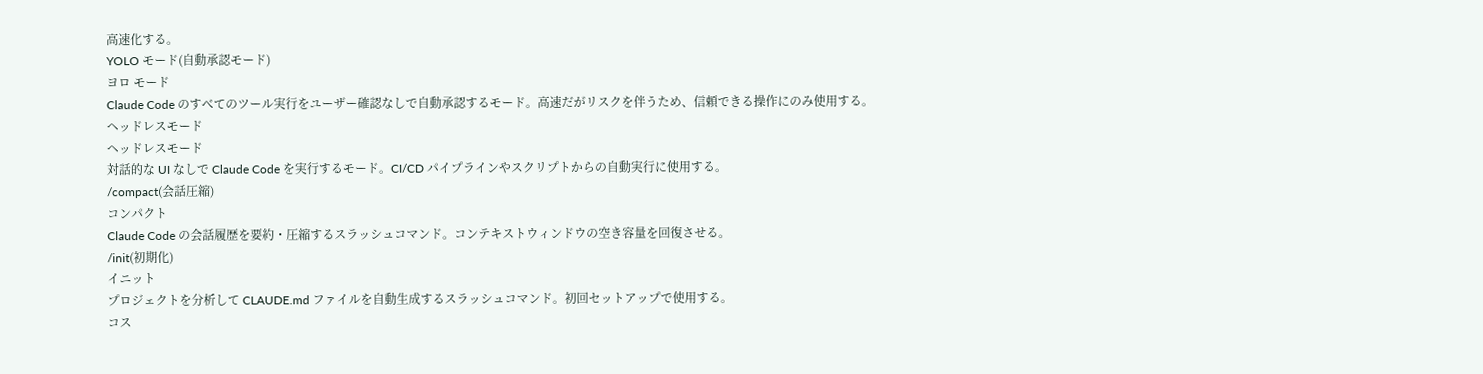高速化する。
YOLO モード(自動承認モード)
ヨロ モード
Claude Code のすべてのツール実行をユーザー確認なしで自動承認するモード。高速だがリスクを伴うため、信頼できる操作にのみ使用する。
ヘッドレスモード
ヘッドレスモード
対話的な UI なしで Claude Code を実行するモード。CI/CD パイプラインやスクリプトからの自動実行に使用する。
/compact(会話圧縮)
コンパクト
Claude Code の会話履歴を要約・圧縮するスラッシュコマンド。コンテキストウィンドウの空き容量を回復させる。
/init(初期化)
イニット
プロジェクトを分析して CLAUDE.md ファイルを自動生成するスラッシュコマンド。初回セットアップで使用する。
コス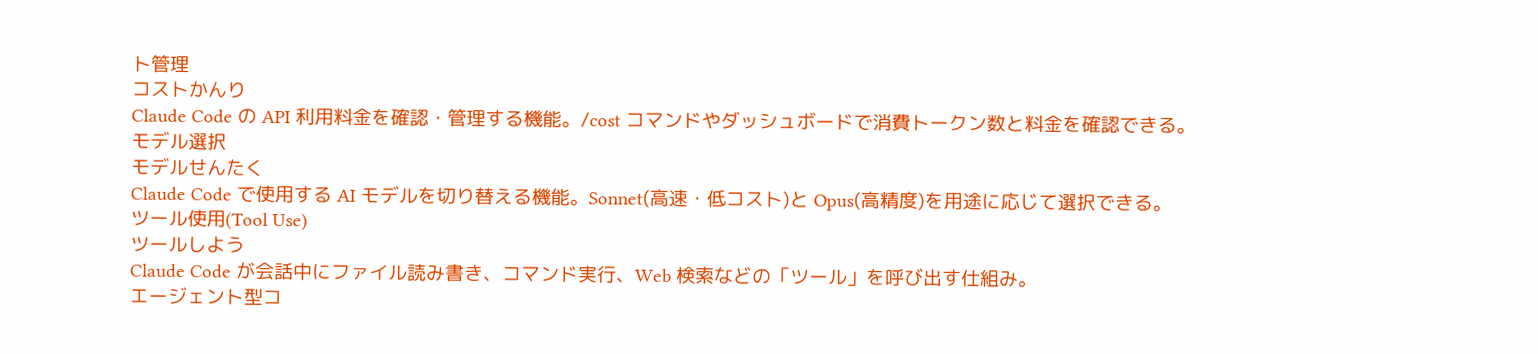ト管理
コストかんり
Claude Code の API 利用料金を確認・管理する機能。/cost コマンドやダッシュボードで消費トークン数と料金を確認できる。
モデル選択
モデルせんたく
Claude Code で使用する AI モデルを切り替える機能。Sonnet(高速・低コスト)と Opus(高精度)を用途に応じて選択できる。
ツール使用(Tool Use)
ツールしよう
Claude Code が会話中にファイル読み書き、コマンド実行、Web 検索などの「ツール」を呼び出す仕組み。
エージェント型コ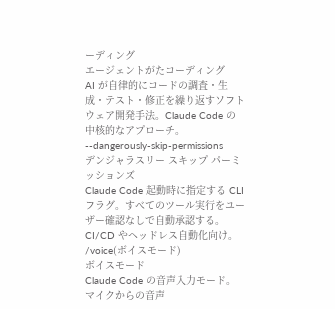ーディング
エージェントがたコーディング
AI が自律的にコードの調査・生成・テスト・修正を繰り返すソフトウェア開発手法。Claude Code の中核的なアプローチ。
--dangerously-skip-permissions
デンジャラスリー スキップ パーミッションズ
Claude Code 起動時に指定する CLI フラグ。すべてのツール実行をユーザー確認なしで自動承認する。CI/CD やヘッドレス自動化向け。
/voice(ボイスモード)
ボイスモード
Claude Code の音声入力モード。マイクからの音声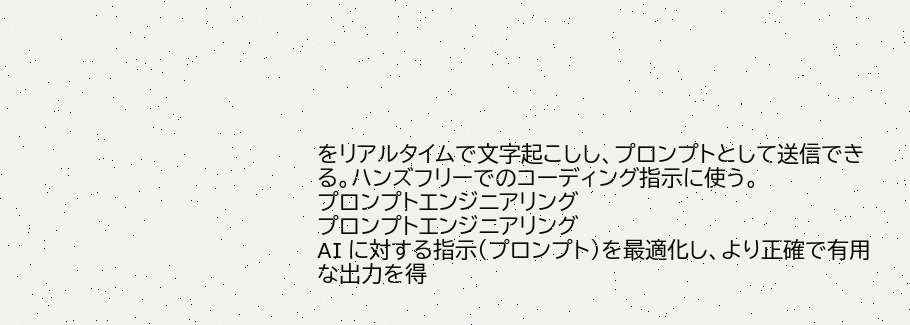をリアルタイムで文字起こしし、プロンプトとして送信できる。ハンズフリーでのコーディング指示に使う。
プロンプトエンジニアリング
プロンプトエンジニアリング
AI に対する指示(プロンプト)を最適化し、より正確で有用な出力を得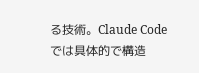る技術。Claude Code では具体的で構造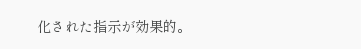化された指示が効果的。